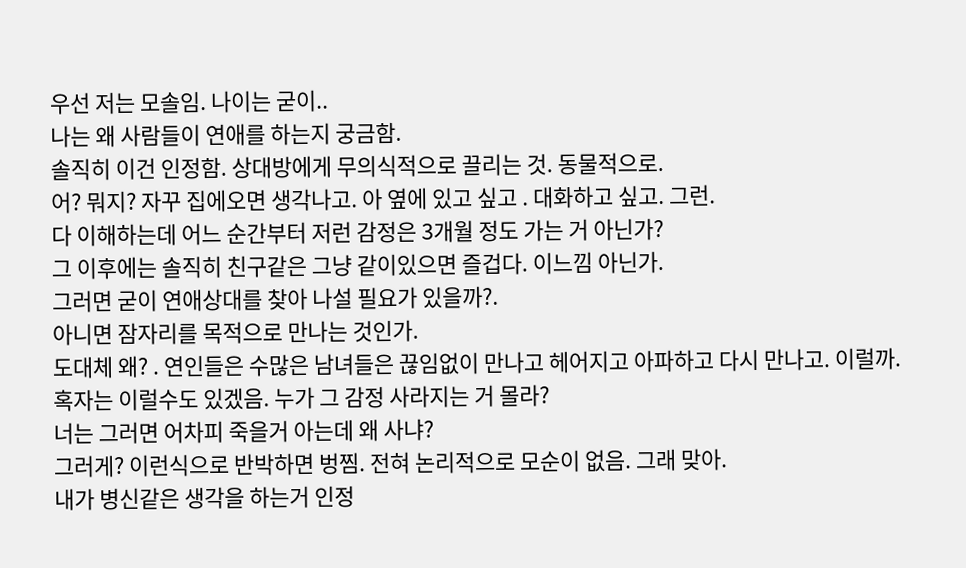우선 저는 모솔임. 나이는 굳이..
나는 왜 사람들이 연애를 하는지 궁금함.
솔직히 이건 인정함. 상대방에게 무의식적으로 끌리는 것. 동물적으로.
어? 뭐지? 자꾸 집에오면 생각나고. 아 옆에 있고 싶고 . 대화하고 싶고. 그런.
다 이해하는데 어느 순간부터 저런 감정은 3개월 정도 가는 거 아닌가?
그 이후에는 솔직히 친구같은 그냥 같이있으면 즐겁다. 이느낌 아닌가.
그러면 굳이 연애상대를 찾아 나설 필요가 있을까?.
아니면 잠자리를 목적으로 만나는 것인가.
도대체 왜? . 연인들은 수많은 남녀들은 끊임없이 만나고 헤어지고 아파하고 다시 만나고. 이럴까.
혹자는 이럴수도 있겠음. 누가 그 감정 사라지는 거 몰라?
너는 그러면 어차피 죽을거 아는데 왜 사냐?
그러게? 이런식으로 반박하면 벙찜. 전혀 논리적으로 모순이 없음. 그래 맞아.
내가 병신같은 생각을 하는거 인정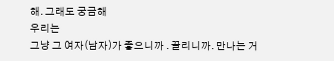해. 그래도 궁금해
우리는
그냥 그 여자(남자)가 좋으니까 . 끌리니까. 만나는 거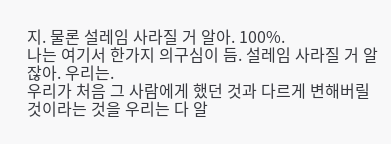지. 물론 설레임 사라질 거 알아. 100%.
나는 여기서 한가지 의구심이 듬. 설레임 사라질 거 알잖아. 우리는.
우리가 처음 그 사람에게 했던 것과 다르게 변해버릴 것이라는 것을 우리는 다 알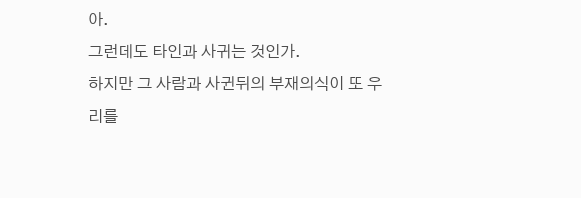아.
그런데도 타인과 사귀는 것인가.
하지만 그 사람과 사귄뒤의 부재의식이 또 우리를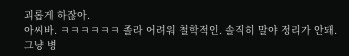괴롭게 하잖아.
아씨바. ㅋㅋㅋㅋㅋㅋ 졸라 어려워 철학적인. 솔직히 말야 정리가 안돼.
그냥 병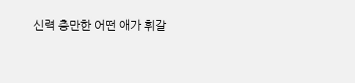신력 충만한 어떤 애가 휘갈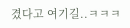겼다고 여기길..ㅋㅋㅋ